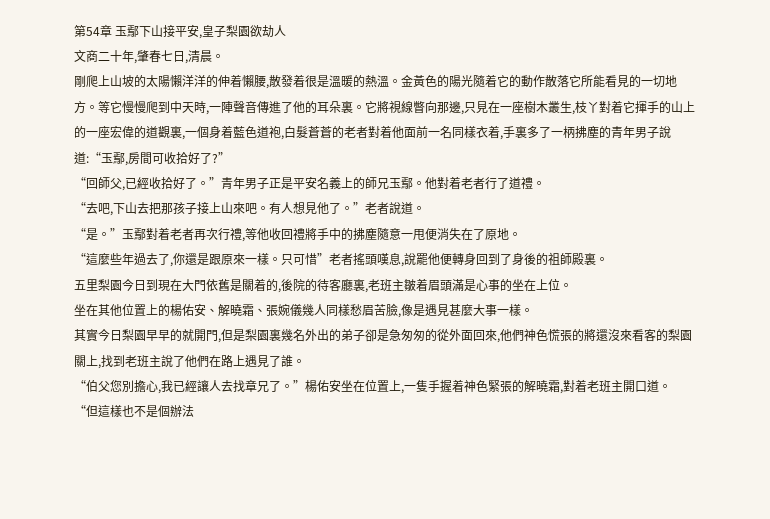第54章 玉鄢下山接平安,皇子梨園欲劫人
文商二十年,肇春七日,清晨。
剛爬上山坡的太陽懶洋洋的伸着懶腰,散發着很是溫暖的熱溫。金黃色的陽光隨着它的動作散落它所能看見的一切地方。等它慢慢爬到中天時,一陣聲音傳進了他的耳朵裏。它將視線瞥向那邊,只見在一座樹木叢生,枝丫對着它揮手的山上的一座宏偉的道觀裏,一個身着藍色道袍,白髮蒼蒼的老者對着他面前一名同樣衣着,手裏多了一柄拂塵的青年男子說道:“玉鄢,房間可收拾好了?”
“回師父,已經收拾好了。”青年男子正是平安名義上的師兄玉鄢。他對着老者行了道禮。
“去吧,下山去把那孩子接上山來吧。有人想見他了。”老者說道。
“是。”玉鄢對着老者再次行禮,等他收回禮將手中的拂塵隨意一甩便消失在了原地。
“這麼些年過去了,你還是跟原來一樣。只可惜”老者搖頭嘆息,說罷他便轉身回到了身後的祖師殿裏。
五里梨園今日到現在大門依舊是關着的,後院的待客廳裏,老班主皺着眉頭滿是心事的坐在上位。
坐在其他位置上的楊佑安、解曉霜、張婉儀幾人同樣愁眉苦臉,像是遇見甚麼大事一樣。
其實今日梨園早早的就開門,但是梨園裏幾名外出的弟子卻是急匆匆的從外面回來,他們神色慌張的將還沒來看客的梨園關上,找到老班主說了他們在路上遇見了誰。
“伯父您別擔心,我已經讓人去找章兄了。”楊佑安坐在位置上,一隻手握着神色緊張的解曉霜,對着老班主開口道。
“但這樣也不是個辦法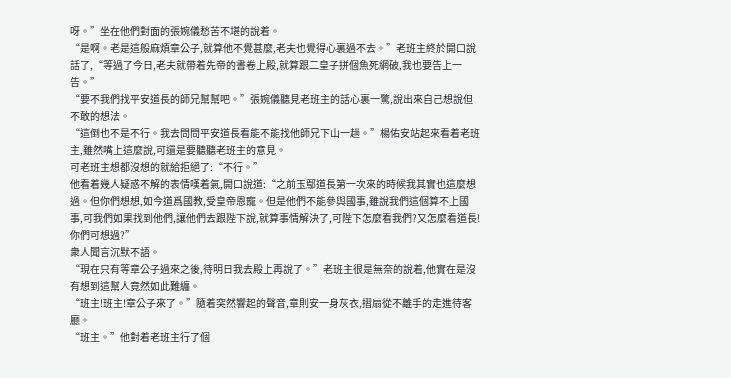呀。”坐在他們對面的張婉儀愁苦不堪的說着。
“是啊。老是這般麻煩章公子,就算他不覺甚麼,老夫也覺得心裏過不去。”老班主終於開口說話了,“等過了今日,老夫就帶着先帝的書卷上殿,就算跟二皇子拼個魚死網破,我也要告上一告。”
“要不我們找平安道長的師兄幫幫吧。”張婉儀聽見老班主的話心裏一驚,說出來自己想說但不敢的想法。
“這倒也不是不行。我去問問平安道長看能不能找他師兄下山一趟。”楊佑安站起來看着老班主,雖然嘴上這麼說,可還是要聽聽老班主的意見。
可老班主想都沒想的就給拒絕了:“不行。”
他看着幾人疑惑不解的表情嘆着氣,開口說道:“之前玉鄢道長第一次來的時候我其實也這麼想過。但你們想想,如今道爲國教,受皇帝恩寵。但是他們不能參與國事,雖說我們這個算不上國事,可我們如果找到他們,讓他們去跟陛下說,就算事情解決了,可陛下怎麼看我們?又怎麼看道長!你們可想過?”
衆人聞言沉默不語。
“現在只有等章公子過來之後,待明日我去殿上再說了。”老班主很是無奈的說着,他實在是沒有想到這幫人竟然如此難纏。
“班主!班主!章公子來了。”隨着突然響起的聲音,章則安一身灰衣,摺扇從不離手的走進待客廳。
“班主。”他對着老班主行了個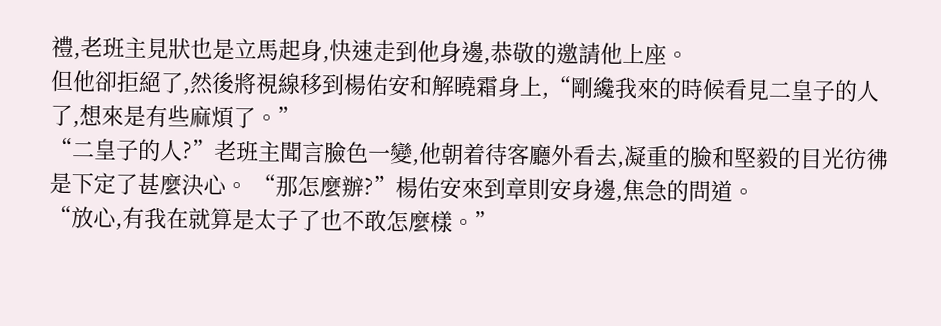禮,老班主見狀也是立馬起身,快速走到他身邊,恭敬的邀請他上座。
但他卻拒絕了,然後將視線移到楊佑安和解曉霜身上,“剛纔我來的時候看見二皇子的人了,想來是有些麻煩了。”
“二皇子的人?”老班主聞言臉色一變,他朝着待客廳外看去,凝重的臉和堅毅的目光彷彿是下定了甚麼決心。 “那怎麼辦?”楊佑安來到章則安身邊,焦急的問道。
“放心,有我在就算是太子了也不敢怎麼樣。”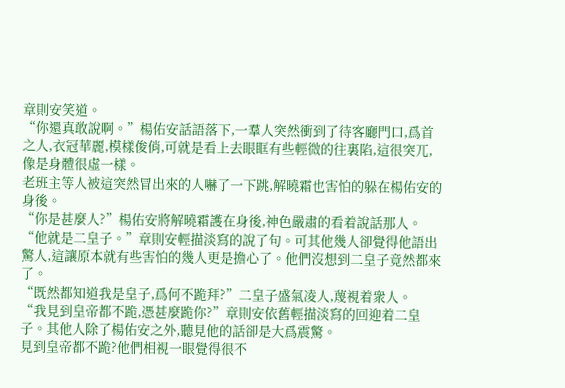章則安笑道。
“你還真敢說啊。”楊佑安話語落下,一羣人突然衝到了待客廳門口,爲首之人,衣冠華麗,模樣俊俏,可就是看上去眼眶有些輕微的往裏陷,這很突兀,像是身體很虛一樣。
老班主等人被這突然冒出來的人嚇了一下跳,解曉霜也害怕的躲在楊佑安的身後。
“你是甚麼人?”楊佑安將解曉霜護在身後,神色嚴肅的看着說話那人。
“他就是二皇子。”章則安輕描淡寫的說了句。可其他幾人卻覺得他語出驚人,這讓原本就有些害怕的幾人更是擔心了。他們沒想到二皇子竟然都來了。
“既然都知道我是皇子,爲何不跪拜?”二皇子盛氣凌人,蔑視着衆人。
“我見到皇帝都不跪,憑甚麼跪你?”章則安依舊輕描淡寫的回迎着二皇子。其他人除了楊佑安之外,聽見他的話卻是大爲震驚。
見到皇帝都不跪?他們相視一眼覺得很不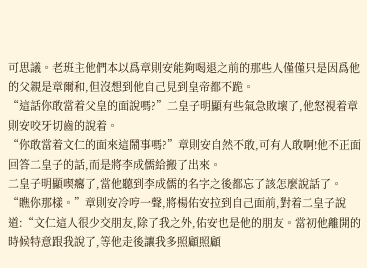可思議。老班主他們本以爲章則安能夠喝退之前的那些人僅僅只是因爲他的父親是章爾和,但沒想到他自己見到皇帝都不跪。
“這話你敢當着父皇的面說嗎?”二皇子明顯有些氣急敗壞了,他怒視着章則安咬牙切齒的說着。
“你敢當着文仁的面來這鬧事嗎?”章則安自然不敢,可有人敢啊!他不正面回答二皇子的話,而是將李成儒給搬了出來。
二皇子明顯喫癟了,當他聽到李成儒的名字之後都忘了該怎麼說話了。
“瞧你那樣。”章則安冷哼一聲,將楊佑安拉到自己面前,對着二皇子說道:“文仁這人很少交朋友,除了我之外,佑安也是他的朋友。當初他離開的時候特意跟我說了,等他走後讓我多照顧照顧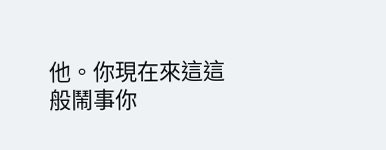他。你現在來這這般鬧事你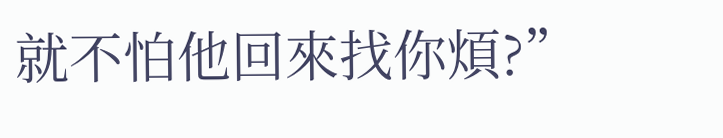就不怕他回來找你煩?”